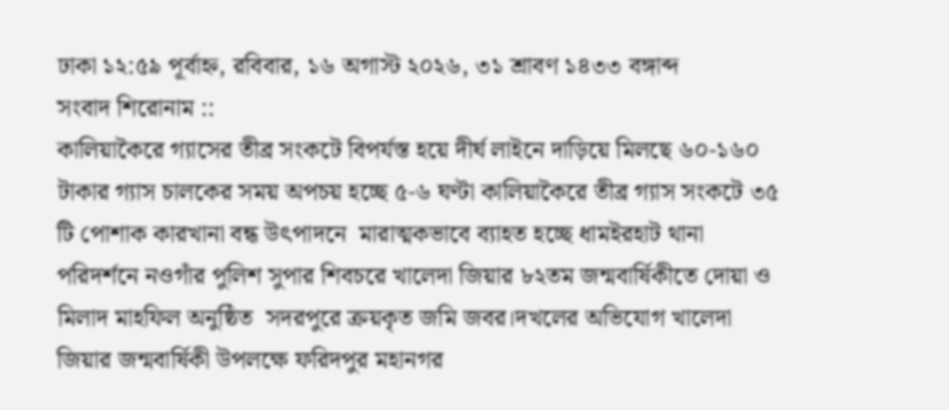ঢাকা ১২:৫৯ পূর্বাহ্ন, রবিবার, ১৬ অগাস্ট ২০২৬, ৩১ শ্রাবণ ১৪৩৩ বঙ্গাব্দ
সংবাদ শিরোনাম ::
কালিয়াকৈরে গ্যাসের তীব্র সংকটে বিপর্যস্ত হয়ে দীর্ঘ লাইনে দাড়িয়ে মিলছে ৬০-১৬০ টাকার গ্যাস চালকের সময় অপচয় হচ্ছে ৫-৬ ঘণ্টা কালিয়াকৈরে তীব্র গ্যাস সংকটে ৩৫ টি পোশাক কারখানা বন্ধ উৎপাদনে  মারাত্মকভাবে ব্যাহত হচ্ছে ধামইরহাট থানা পরিদর্শনে নওগাঁর পুলিশ সুপার শিবচরে খালেদা জিয়ার ৮২তম জন্মবার্ষিকীতে দোয়া ও মিলাদ মাহফিল অনুষ্ঠিত  সদরপুরে ক্রয়কৃত জমি জবর।দখলের অভিযোগ খালেদা জিয়ার জন্মবার্ষিকী উপলক্ষে ফরিদপুর মহানগর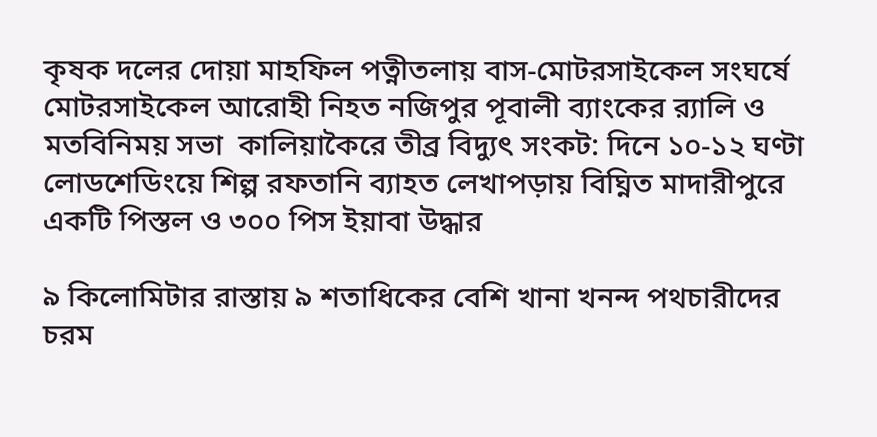কৃষক দলের দোয়া মাহফিল পত্নীতলায় বাস-মোটরসাইকেল সংঘর্ষে মোটরসাইকেল আরোহী নিহত নজিপুর পূবালী ব্যাংকের র‍্যালি ও মতবিনিময় সভা  কালিয়াকৈরে তীব্র বিদ্যুৎ সংকট: দিনে ১০-১২ ঘণ্টা লোডশেডিংয়ে শিল্প রফতানি ব্যাহত লেখাপড়ায় বিঘ্নিত মাদারীপুরে একটি পিস্তল ও ৩০০ পিস ইয়াবা উদ্ধার

৯ কিলোমিটার রাস্তায় ৯ শতাধিকের বেশি খানা খনন্দ পথচারীদের চরম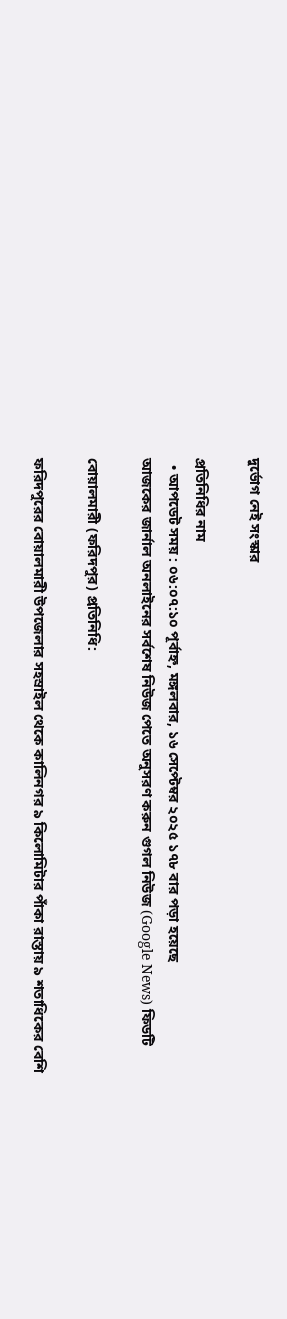দুর্ভোগ নেই সংস্কার

প্রতিনিধির নাম
  • আপডেট সময় : ০৬:০৭:১০ পূর্বাহ্ন, মঙ্গলবার, ১৬ সেপ্টেম্বর ২০২৫ ১৭৮ বার পড়া হয়েছে
আজকের জার্নাল অনলাইনের সর্বশেষ নিউজ পেতে অনুসরণ করুন গুগল নিউজ (Google News) ফিডটি

বোয়ালমারী (ফরিদপুর) প্রতিনিধি:

ফরিদপুরের বোয়ালমারী উপজেলার সহস্রাইল থেকে কালিনগর ৯ কিলোমিটার পাঁকা রাস্তায় ৯ শতাধিকের বেশি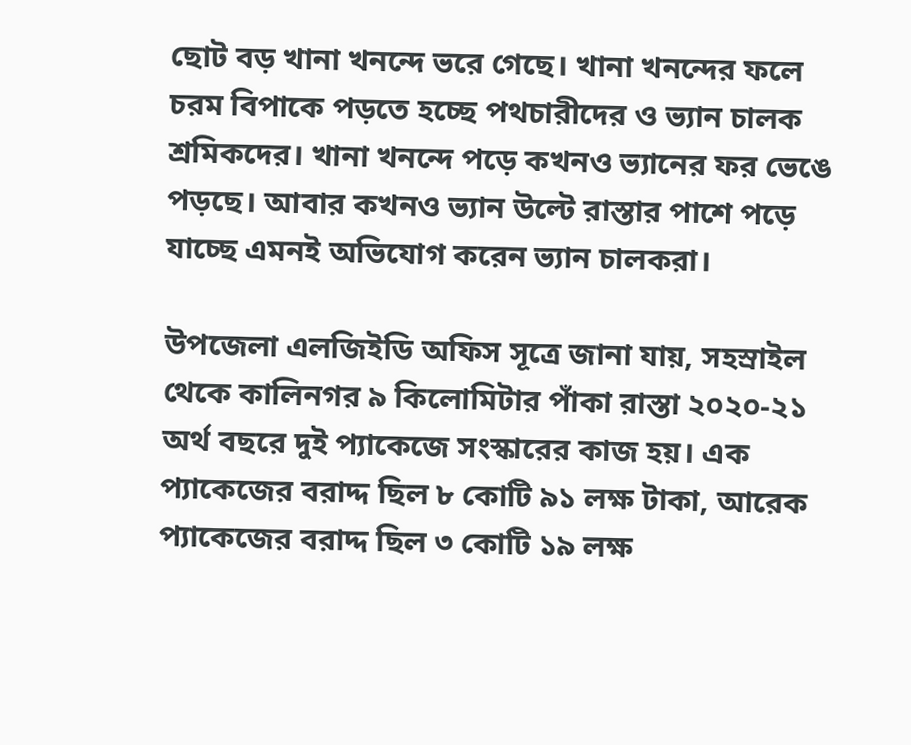ছোট বড় খানা খনন্দে ভরে গেছে। খানা খনন্দের ফলে চরম বিপাকে পড়তে হচ্ছে পথচারীদের ও ভ্যান চালক শ্রমিকদের। খানা খনন্দে পড়ে কখনও ভ্যানের ফর ভেঙে পড়ছে। আবার কখনও ভ্যান উল্টে রাস্তার পাশে পড়ে যাচ্ছে এমনই অভিযোগ করেন ভ্যান চালকরা।

উপজেলা এলজিইডি অফিস সূত্রে জানা যায়, সহস্রাইল থেকে কালিনগর ৯ কিলোমিটার পাঁকা রাস্তা ২০২০-২১ অর্থ বছরে দুই প্যাকেজে সংস্কারের কাজ হয়। এক প্যাকেজের বরাদ্দ ছিল ৮ কোটি ৯১ লক্ষ টাকা, আরেক প্যাকেজের বরাদ্দ ছিল ৩ কোটি ১৯ লক্ষ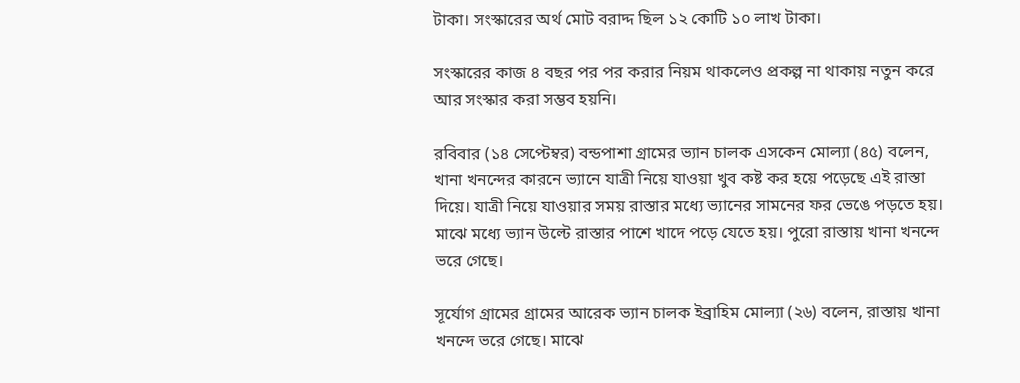টাকা। সংস্কারের অর্থ মোট বরাদ্দ ছিল ১২ কোটি ১০ লাখ টাকা।

সংস্কারের কাজ ৪ বছর পর পর করার নিয়ম থাকলেও প্রকল্প না থাকায় নতুন করে আর সংস্কার করা সম্ভব হয়নি।

রবিবার (১৪ সেপ্টেম্বর) বন্ডপাশা গ্রামের ভ্যান চালক এসকেন মোল্যা (৪৫) বলেন, খানা খনন্দের কারনে ভ্যানে যাত্রী নিয়ে যাওয়া খুব কষ্ট কর হয়ে পড়েছে এই রাস্তা দিয়ে। যাত্রী নিয়ে যাওয়ার সময় রাস্তার মধ্যে ভ্যানের সামনের ফর ভেঙে পড়তে হয়। মাঝে মধ্যে ভ্যান উল্টে রাস্তার পাশে খাদে পড়ে যেতে হয়। পুরো রাস্তায় খানা খনন্দে ভরে গেছে।

সূর্যোগ গ্রামের গ্রামের আরেক ভ্যান চালক ইব্রাহিম মোল্যা (২৬) বলেন, রাস্তায় খানা খনন্দে ভরে গেছে। মাঝে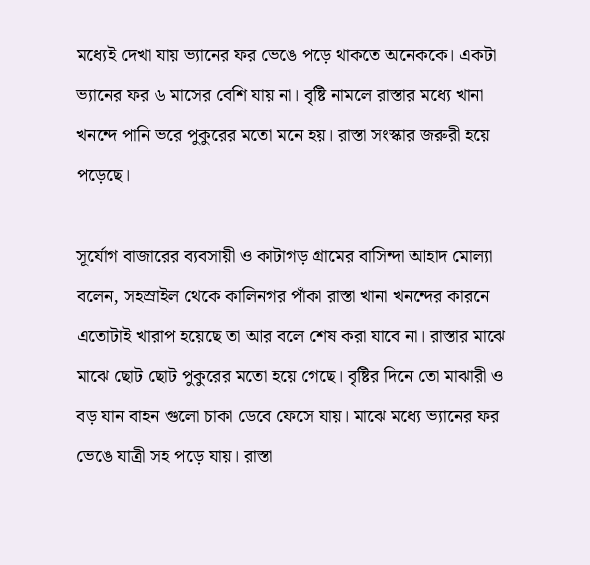মধ্যেই দেখা যায় ভ্যানের ফর ভেঙে পড়ে থাকতে অনেককে। একটা ভ্যানের ফর ৬ মাসের বেশি যায় না। বৃষ্টি নামলে রাস্তার মধ্যে খানা খনন্দে পানি ভরে পুকুরের মতো মনে হয়। রাস্তা সংস্কার জরুরী হয়ে পড়েছে।

সূর্যোগ বাজারের ব্যবসায়ী ও কাটাগড় গ্রামের বাসিন্দা আহাদ মোল্যা বলেন, সহস্রাইল থেকে কালিনগর পাঁকা রাস্তা খানা খনন্দের কারনে এতোটাই খারাপ হয়েছে তা আর বলে শেষ করা যাবে না। রাস্তার মাঝে মাঝে ছোট ছোট পুকুরের মতো হয়ে গেছে। বৃষ্টির দিনে তো মাঝারী ও বড় যান বাহন গুলো চাকা ডেবে ফেসে যায়। মাঝে মধ্যে ভ্যানের ফর ভেঙে যাত্রী সহ পড়ে যায়। রাস্তা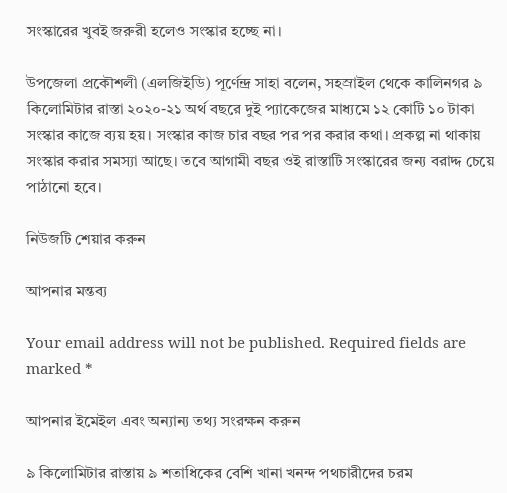সংস্কারের খুবই জরুরী হলেও সংস্কার হচ্ছে না।

উপজেলা প্রকৌশলী (এলজিইডি) পূর্ণেন্দ্র সাহা বলেন, সহস্রাইল থেকে কালিনগর ৯ কিলোমিটার রাস্তা ২০২০-২১ অর্থ বছরে দুই প্যাকেজের মাধ্যমে ১২ কোটি ১০ টাকা সংস্কার কাজে ব্যয় হয়। সংস্কার কাজ চার বছর পর পর করার কথা। প্রকল্প না থাকায় সংস্কার করার সমস্যা আছে। তবে আগামী বছর ওই রাস্তাটি সংস্কারের জন্য বরাদ্দ চেয়ে পাঠানো হবে।

নিউজটি শেয়ার করুন

আপনার মন্তব্য

Your email address will not be published. Required fields are marked *

আপনার ইমেইল এবং অন্যান্য তথ্য সংরক্ষন করুন

৯ কিলোমিটার রাস্তায় ৯ শতাধিকের বেশি খানা খনন্দ পথচারীদের চরম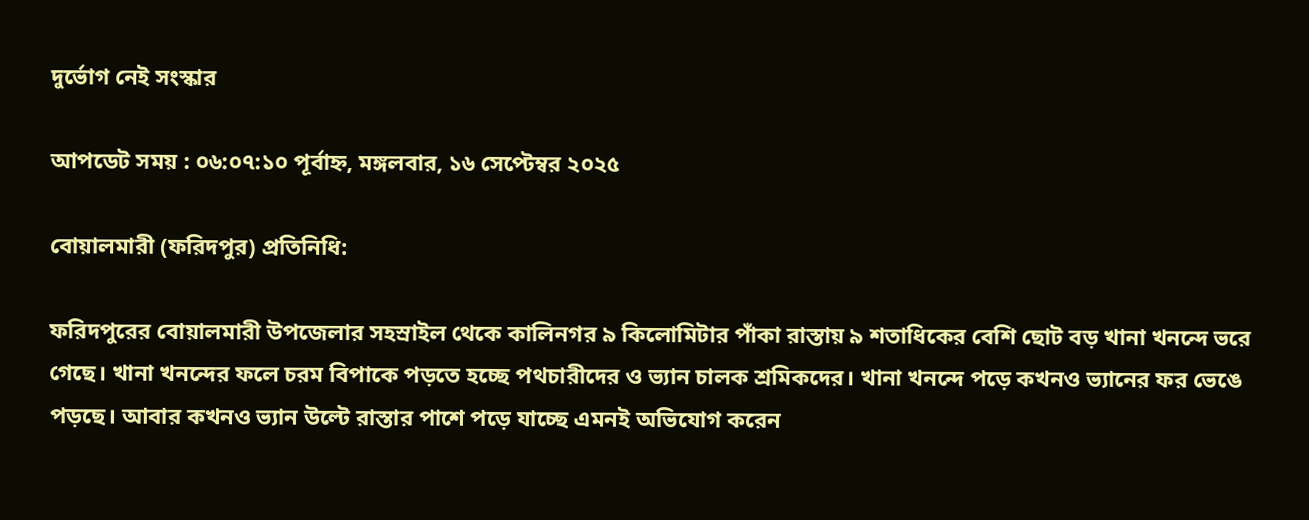দুর্ভোগ নেই সংস্কার

আপডেট সময় : ০৬:০৭:১০ পূর্বাহ্ন, মঙ্গলবার, ১৬ সেপ্টেম্বর ২০২৫

বোয়ালমারী (ফরিদপুর) প্রতিনিধি:

ফরিদপুরের বোয়ালমারী উপজেলার সহস্রাইল থেকে কালিনগর ৯ কিলোমিটার পাঁকা রাস্তায় ৯ শতাধিকের বেশি ছোট বড় খানা খনন্দে ভরে গেছে। খানা খনন্দের ফলে চরম বিপাকে পড়তে হচ্ছে পথচারীদের ও ভ্যান চালক শ্রমিকদের। খানা খনন্দে পড়ে কখনও ভ্যানের ফর ভেঙে পড়ছে। আবার কখনও ভ্যান উল্টে রাস্তার পাশে পড়ে যাচ্ছে এমনই অভিযোগ করেন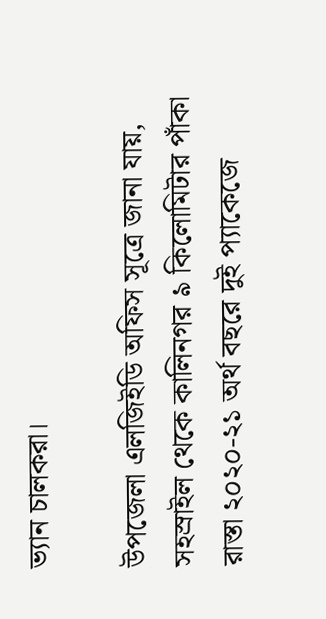ভ্যান চালকরা।

উপজেলা এলজিইডি অফিস সূত্রে জানা যায়, সহস্রাইল থেকে কালিনগর ৯ কিলোমিটার পাঁকা রাস্তা ২০২০-২১ অর্থ বছরে দুই প্যাকেজে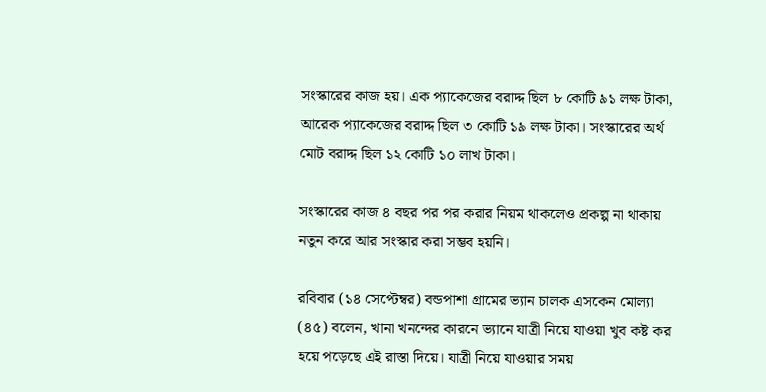সংস্কারের কাজ হয়। এক প্যাকেজের বরাদ্দ ছিল ৮ কোটি ৯১ লক্ষ টাকা, আরেক প্যাকেজের বরাদ্দ ছিল ৩ কোটি ১৯ লক্ষ টাকা। সংস্কারের অর্থ মোট বরাদ্দ ছিল ১২ কোটি ১০ লাখ টাকা।

সংস্কারের কাজ ৪ বছর পর পর করার নিয়ম থাকলেও প্রকল্প না থাকায় নতুন করে আর সংস্কার করা সম্ভব হয়নি।

রবিবার (১৪ সেপ্টেম্বর) বন্ডপাশা গ্রামের ভ্যান চালক এসকেন মোল্যা (৪৫) বলেন, খানা খনন্দের কারনে ভ্যানে যাত্রী নিয়ে যাওয়া খুব কষ্ট কর হয়ে পড়েছে এই রাস্তা দিয়ে। যাত্রী নিয়ে যাওয়ার সময়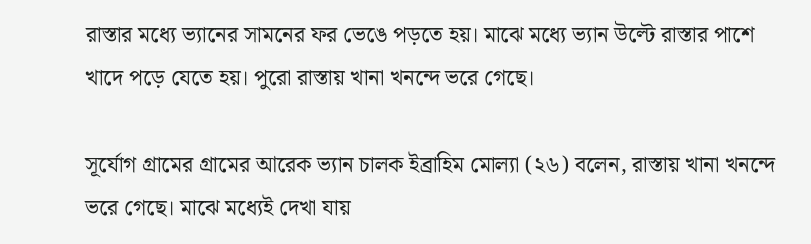রাস্তার মধ্যে ভ্যানের সামনের ফর ভেঙে পড়তে হয়। মাঝে মধ্যে ভ্যান উল্টে রাস্তার পাশে খাদে পড়ে যেতে হয়। পুরো রাস্তায় খানা খনন্দে ভরে গেছে।

সূর্যোগ গ্রামের গ্রামের আরেক ভ্যান চালক ইব্রাহিম মোল্যা (২৬) বলেন, রাস্তায় খানা খনন্দে ভরে গেছে। মাঝে মধ্যেই দেখা যায়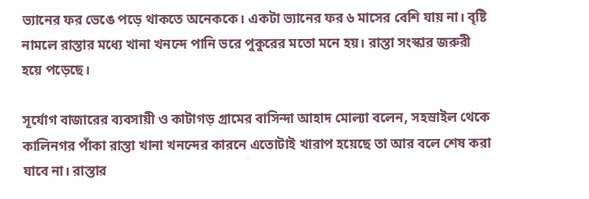ভ্যানের ফর ভেঙে পড়ে থাকতে অনেককে। একটা ভ্যানের ফর ৬ মাসের বেশি যায় না। বৃষ্টি নামলে রাস্তার মধ্যে খানা খনন্দে পানি ভরে পুকুরের মতো মনে হয়। রাস্তা সংস্কার জরুরী হয়ে পড়েছে।

সূর্যোগ বাজারের ব্যবসায়ী ও কাটাগড় গ্রামের বাসিন্দা আহাদ মোল্যা বলেন, সহস্রাইল থেকে কালিনগর পাঁকা রাস্তা খানা খনন্দের কারনে এতোটাই খারাপ হয়েছে তা আর বলে শেষ করা যাবে না। রাস্তার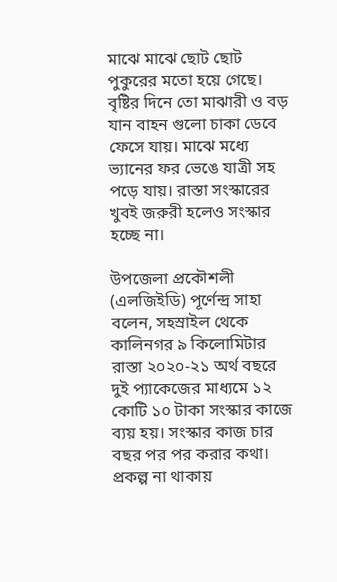মাঝে মাঝে ছোট ছোট পুকুরের মতো হয়ে গেছে। বৃষ্টির দিনে তো মাঝারী ও বড় যান বাহন গুলো চাকা ডেবে ফেসে যায়। মাঝে মধ্যে ভ্যানের ফর ভেঙে যাত্রী সহ পড়ে যায়। রাস্তা সংস্কারের খুবই জরুরী হলেও সংস্কার হচ্ছে না।

উপজেলা প্রকৌশলী (এলজিইডি) পূর্ণেন্দ্র সাহা বলেন, সহস্রাইল থেকে কালিনগর ৯ কিলোমিটার রাস্তা ২০২০-২১ অর্থ বছরে দুই প্যাকেজের মাধ্যমে ১২ কোটি ১০ টাকা সংস্কার কাজে ব্যয় হয়। সংস্কার কাজ চার বছর পর পর করার কথা। প্রকল্প না থাকায়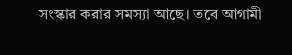সংস্কার করার সমস্যা আছে। তবে আগামী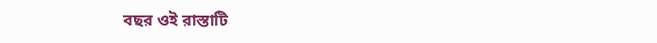বছর ওই রাস্তাটি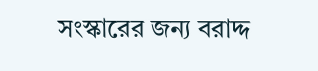সংস্কারের জন্য বরাদ্দ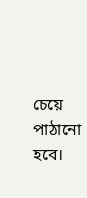চেয়ে পাঠানো হবে।